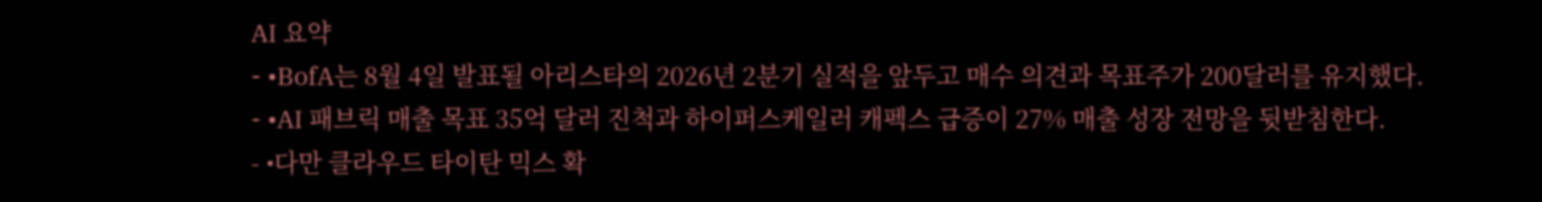AI 요약
- •BofA는 8월 4일 발표될 아리스타의 2026년 2분기 실적을 앞두고 매수 의견과 목표주가 200달러를 유지했다.
- •AI 패브릭 매출 목표 35억 달러 진척과 하이퍼스케일러 캐펙스 급증이 27% 매출 성장 전망을 뒷받침한다.
- •다만 클라우드 타이탄 믹스 확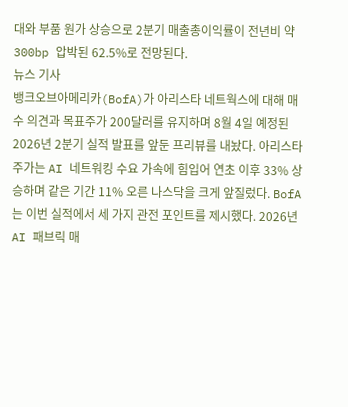대와 부품 원가 상승으로 2분기 매출총이익률이 전년비 약 300bp 압박된 62.5%로 전망된다.
뉴스 기사
뱅크오브아메리카(BofA)가 아리스타 네트웍스에 대해 매수 의견과 목표주가 200달러를 유지하며 8월 4일 예정된 2026년 2분기 실적 발표를 앞둔 프리뷰를 내놨다. 아리스타 주가는 AI 네트워킹 수요 가속에 힘입어 연초 이후 33% 상승하며 같은 기간 11% 오른 나스닥을 크게 앞질렀다. BofA는 이번 실적에서 세 가지 관전 포인트를 제시했다. 2026년 AI 패브릭 매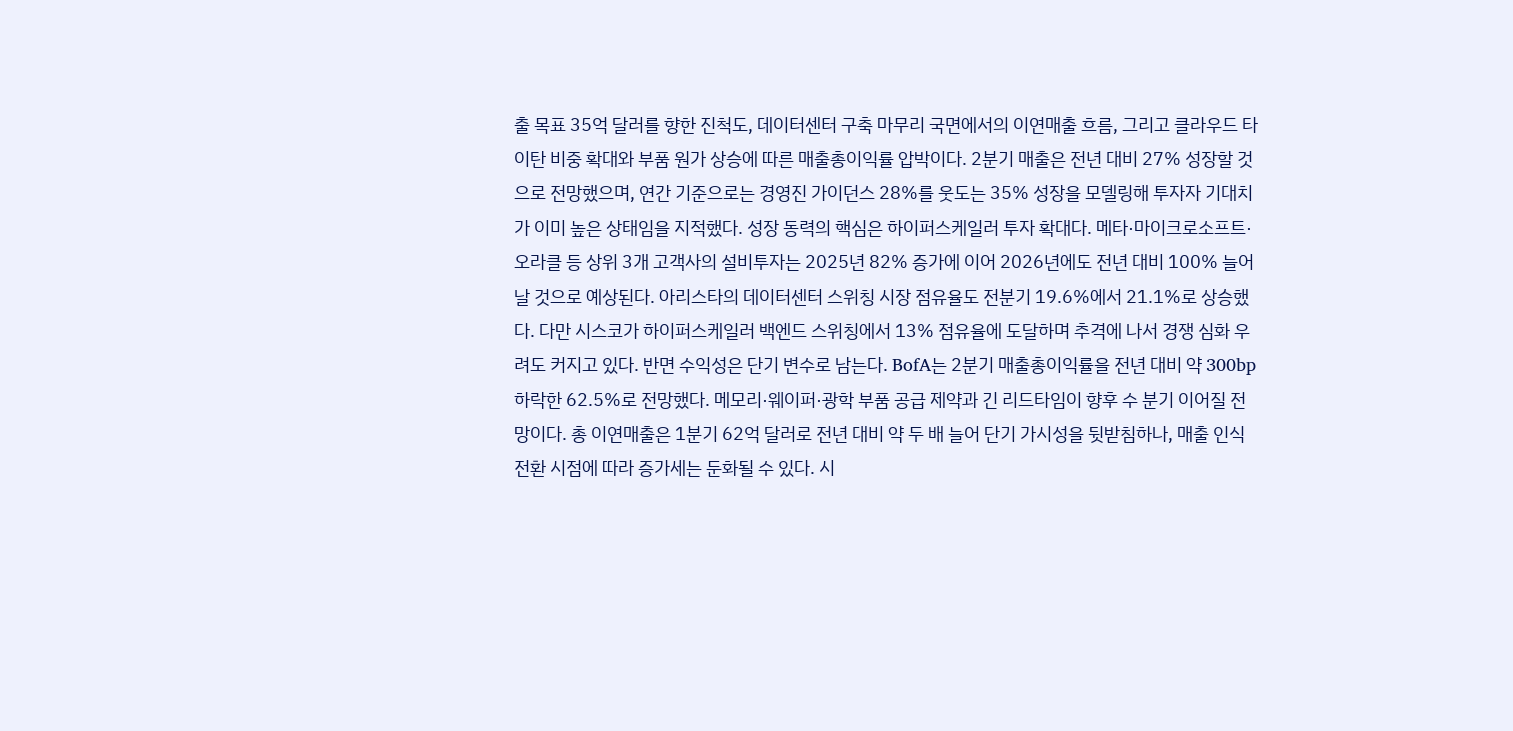출 목표 35억 달러를 향한 진척도, 데이터센터 구축 마무리 국면에서의 이연매출 흐름, 그리고 클라우드 타이탄 비중 확대와 부품 원가 상승에 따른 매출총이익률 압박이다. 2분기 매출은 전년 대비 27% 성장할 것으로 전망했으며, 연간 기준으로는 경영진 가이던스 28%를 웃도는 35% 성장을 모델링해 투자자 기대치가 이미 높은 상태임을 지적했다. 성장 동력의 핵심은 하이퍼스케일러 투자 확대다. 메타·마이크로소프트·오라클 등 상위 3개 고객사의 설비투자는 2025년 82% 증가에 이어 2026년에도 전년 대비 100% 늘어날 것으로 예상된다. 아리스타의 데이터센터 스위칭 시장 점유율도 전분기 19.6%에서 21.1%로 상승했다. 다만 시스코가 하이퍼스케일러 백엔드 스위칭에서 13% 점유율에 도달하며 추격에 나서 경쟁 심화 우려도 커지고 있다. 반면 수익성은 단기 변수로 남는다. BofA는 2분기 매출총이익률을 전년 대비 약 300bp 하락한 62.5%로 전망했다. 메모리·웨이퍼·광학 부품 공급 제약과 긴 리드타임이 향후 수 분기 이어질 전망이다. 총 이연매출은 1분기 62억 달러로 전년 대비 약 두 배 늘어 단기 가시성을 뒷받침하나, 매출 인식 전환 시점에 따라 증가세는 둔화될 수 있다. 시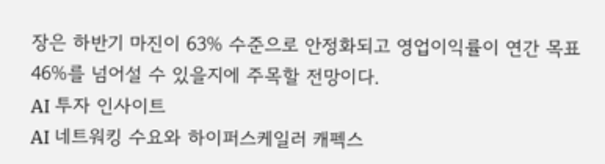장은 하반기 마진이 63% 수준으로 안정화되고 영업이익률이 연간 목표 46%를 넘어설 수 있을지에 주목할 전망이다.
AI 투자 인사이트
AI 네트워킹 수요와 하이퍼스케일러 캐펙스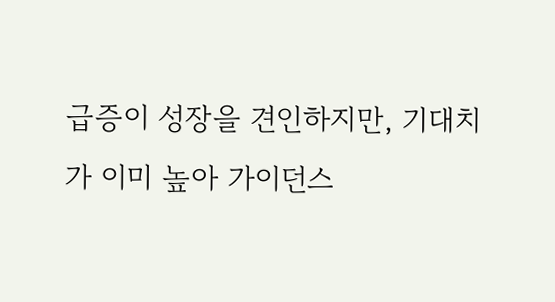급증이 성장을 견인하지만, 기대치가 이미 높아 가이던스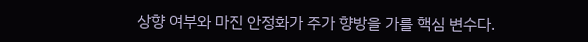상향 여부와 마진 안정화가 주가 향방을 가를 핵심 변수다.